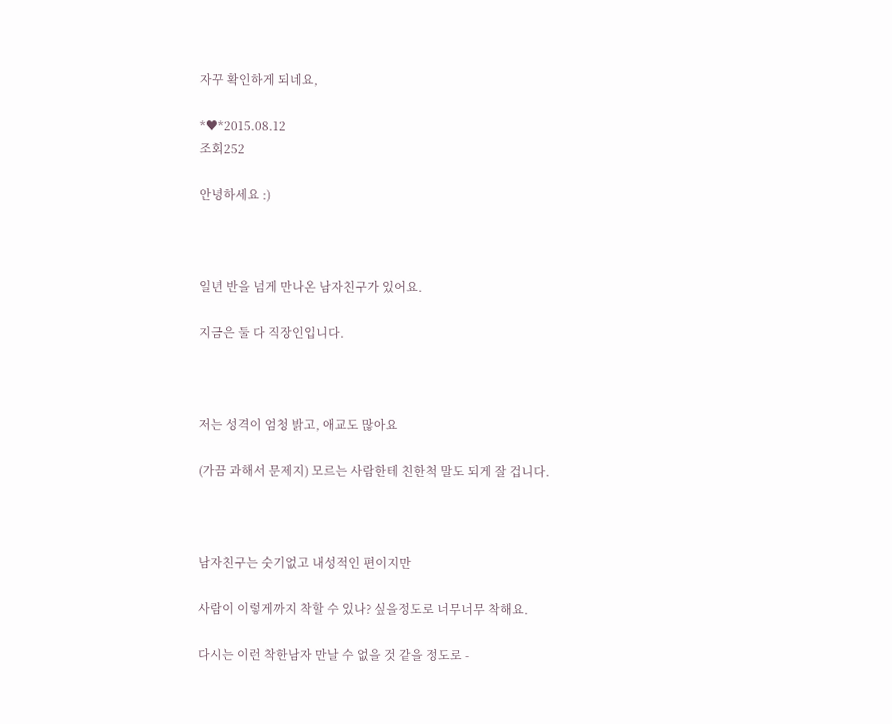자꾸 확인하게 되네요,

*♥*2015.08.12
조회252

안녕하세요 :)



일년 반을 넘게 만나온 남자친구가 있어요.

지금은 둘 다 직장인입니다.



저는 성격이 엄청 밝고, 애교도 많아요

(가끔 과해서 문제지) 모르는 사람한테 친한척 말도 되게 잘 겁니다.



남자친구는 숫기없고 내성적인 편이지만

사람이 이렇게까지 착할 수 있나? 싶을정도로 너무너무 착해요.

다시는 이런 착한남자 만날 수 없을 것 같을 정도로 -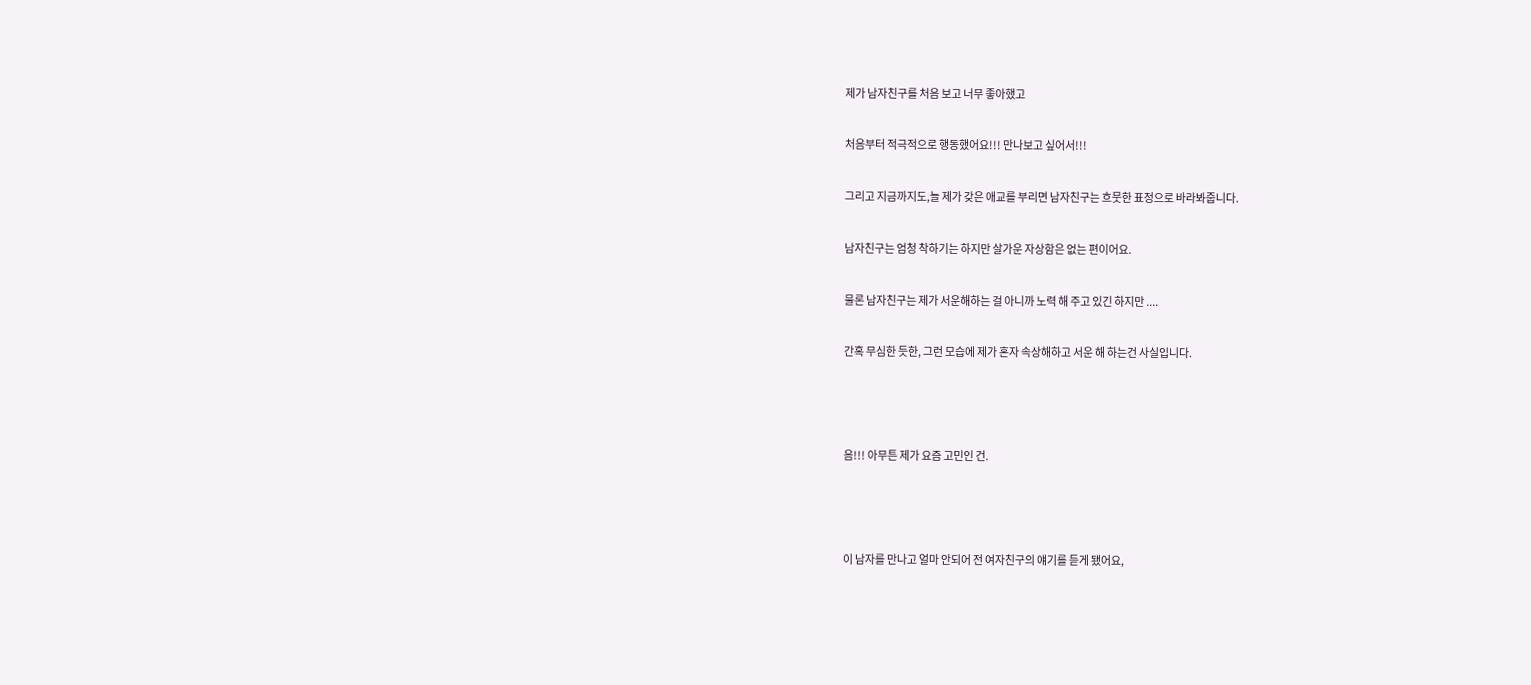제가 남자친구를 처음 보고 너무 좋아했고

처음부터 적극적으로 행동했어요!!! 만나보고 싶어서!!!

그리고 지금까지도,늘 제가 갖은 애교를 부리면 남자친구는 흐뭇한 표정으로 바라봐줍니다.

남자친구는 엄청 착하기는 하지만 살가운 자상함은 없는 편이어요.

물론 남자친구는 제가 서운해하는 걸 아니까 노력 해 주고 있긴 하지만 ....

간혹 무심한 듯한, 그런 모습에 제가 혼자 속상해하고 서운 해 하는건 사실입니다.



음!!! 아무튼 제가 요즘 고민인 건.



이 남자를 만나고 얼마 안되어 전 여자친구의 얘기를 듣게 됐어요,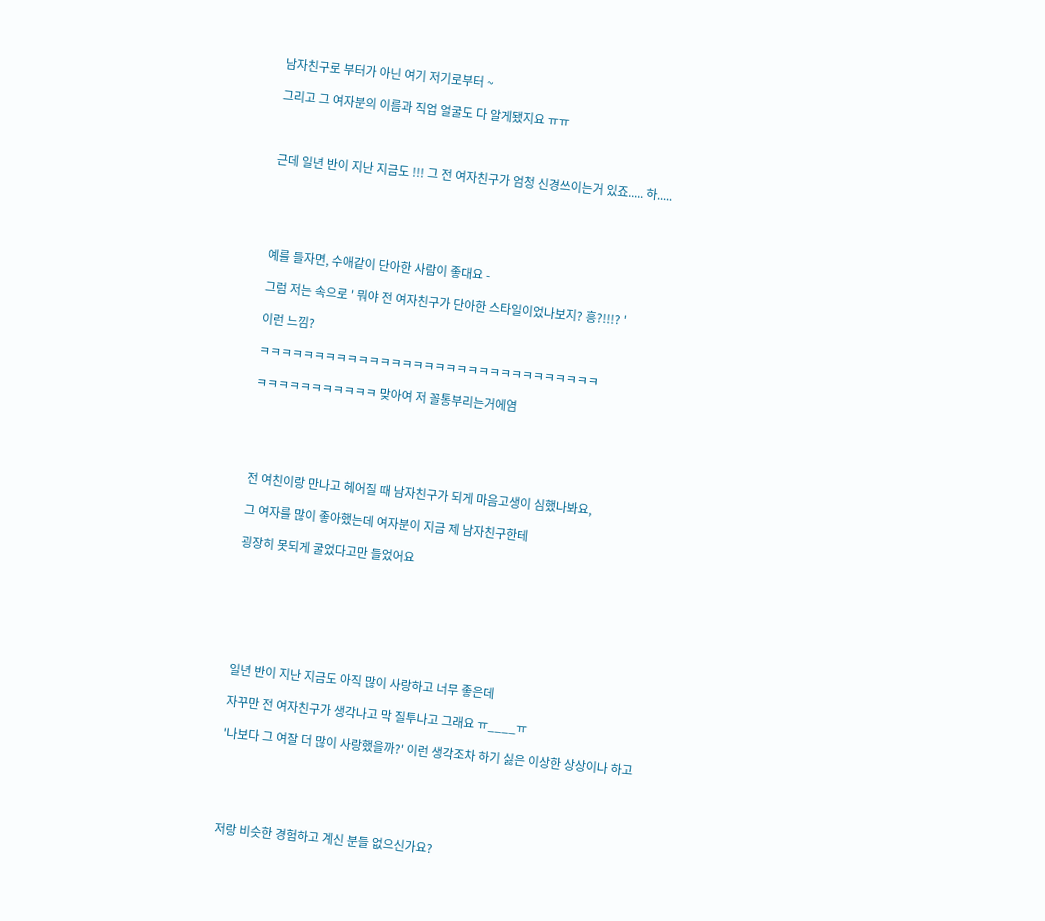남자친구로 부터가 아닌 여기 저기로부터 ~

그리고 그 여자분의 이름과 직업 얼굴도 다 알게됐지요 ㅠㅠ



근데 일년 반이 지난 지금도 !!! 그 전 여자친구가 엄청 신경쓰이는거 있죠..... 하.....





예를 들자면, 수애같이 단아한 사람이 좋대요 -

그럼 저는 속으로 ' 뭐야 전 여자친구가 단아한 스타일이었나보지? 흥?!!!? '

이런 느낌?

ㅋㅋㅋㅋㅋㅋㅋㅋㅋㅋㅋㅋㅋㅋㅋㅋㅋㅋㅋㅋㅋㅋㅋㅋㅋㅋㅋㅋㅋㅋㅋ

ㅋㅋㅋㅋㅋㅋㅋㅋㅋㅋㅋ 맞아여 저 꼴통부리는거에염





전 여친이랑 만나고 헤어질 때 남자친구가 되게 마음고생이 심했나봐요,

그 여자를 많이 좋아했는데 여자분이 지금 제 남자친구한테

굉장히 못되게 굴었다고만 들었어요







일년 반이 지난 지금도 아직 많이 사랑하고 너무 좋은데

자꾸만 전 여자친구가 생각나고 막 질투나고 그래요 ㅠ____ㅠ

'나보다 그 여잘 더 많이 사랑했을까?' 이런 생각조차 하기 싫은 이상한 상상이나 하고





저랑 비슷한 경험하고 계신 분들 없으신가요?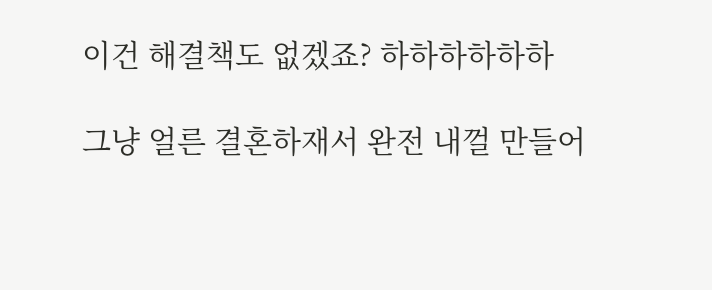이건 해결책도 없겠죠? 하하하하하하

그냥 얼른 결혼하재서 완전 내껄 만들어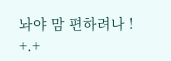놔야 맘 편하려나 ! +.+